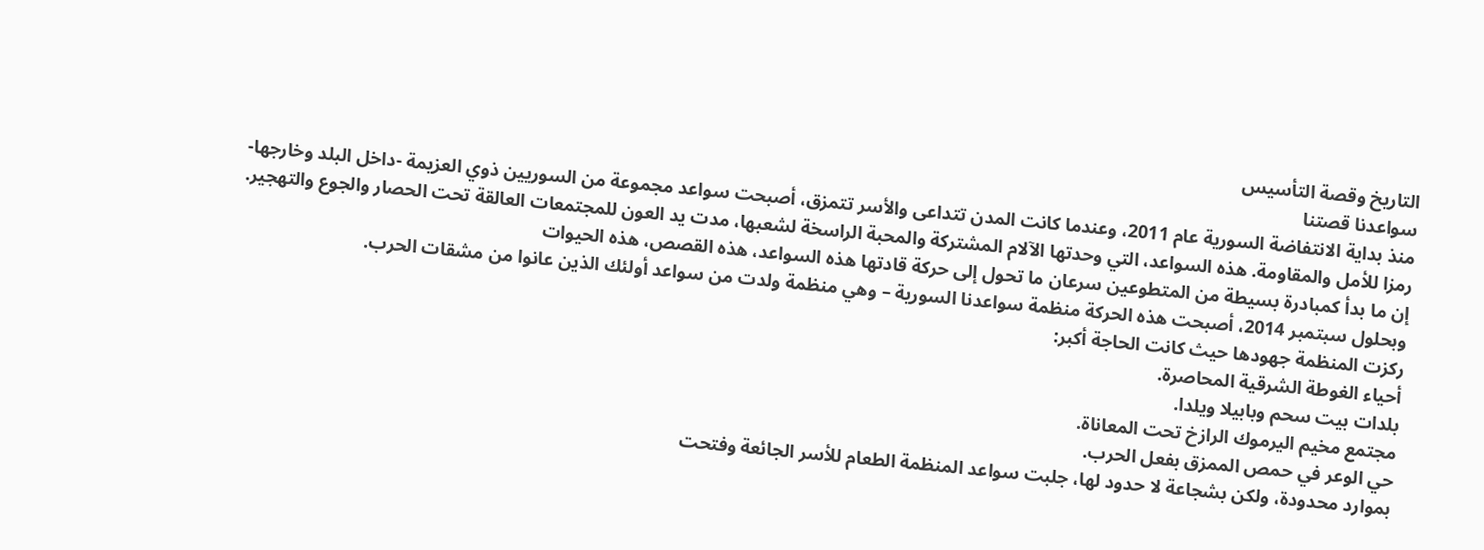التاريخ وقصة التأسيس
سواعدنا قصتنا
منذ بداية الانتفاضة السورية عام 2011، وعندما كانت المدن تتداعى والأسر تتمزق، أصبحت سواعد مجموعة من السوريين ذوي العزيمة -داخل البلد وخارجها- رمزا للأمل والمقاومة. هذه السواعد، التي وحدتها الآلام المشتركة والمحبة الراسخة لشعبها، مدت يد العون للمجتمعات العالقة تحت الحصار والجوع والتهجير.
إن ما بدأ كمبادرة بسيطة من المتطوعين سرعان ما تحول إلى حركة قادتها هذه السواعد، هذه القصص، هذه الحيوات
وبحلول سبتمبر 2014، أصبحت هذه الحركة منظمة سواعدنا السورية – وهي منظمة ولدت من سواعد أولئك الذين عانوا من مشقات الحرب.
ركزت المنظمة جهودها حيث كانت الحاجة أكبر:
أحياء الغوطة الشرقية المحاصرة.
بلدات بيت سحم وبابيلا ويلدا.
مجتمع مخيم اليرموك الرازخ تحت المعاناة.
حي الوعر في حمص الممزق بفعل الحرب.
بموارد محدودة، ولكن بشجاعة لا حدود لها، جلبت سواعد المنظمة الطعام للأسر الجائعة وفتحت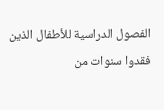الفصول الدراسية للأطفال الذين فقدوا سنوات من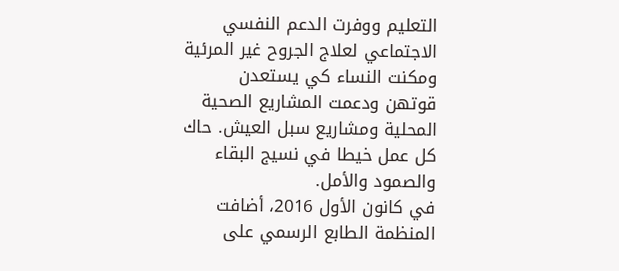التعليم ووفرت الدعم النفسي الاجتماعي لعلاج الجروح غير المرئية ومكنت النساء كي يستعدن قوتهن ودعمت المشاريع الصحية المحلية ومشاريع سبل العيش. حاك كل عمل خيطا في نسيج البقاء والصمود والأمل.
في كانون الأول 2016، أضافت المنظمة الطابع الرسمي على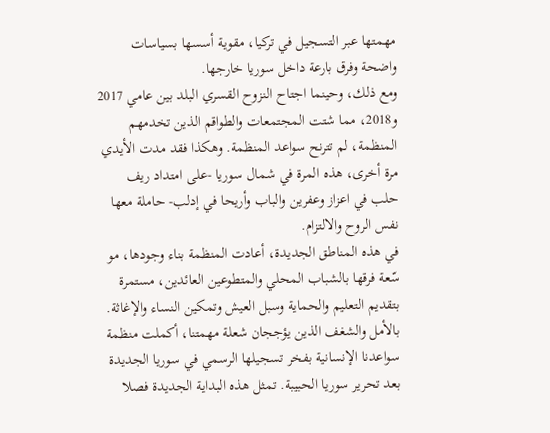مهمتها عبر التسجيل في تركيا، مقوية أسسها بسياسات واضحة وفرق بارعة داخل سوريا خارجها.
ومع ذلك، وحينما اجتاح النزوح القسري البلد بين عامي 2017 و2018، مما شتت المجتمعات والطواقم الذين تخدمهم المنظمة، لم تترنح سواعد المنظمة. وهكذا فقد مدت الأيدي مرة أخرى، هذه المرة في شمال سوريا -على امتداد ريف حلب في اعزاز وعفرين والباب وأريحا في إدلب- حاملة معها نفس الروح والالتزام.
في هذه المناطق الجديدة، أعادت المنظمة بناء وجودها، مو سّعة فرقها بالشباب المحلي والمتطوعين العائدين، مستمرة بتقديم التعليم والحماية وسبل العيش وتمكين النساء والإغاثة.
بالأمل والشغف الذين يؤججان شعلة مهمتنا، أكملت منظمة سواعدنا الإنسانية بفخر تسجيلها الرسمي في سوريا الجديدة بعد تحرير سوريا الحبيبة. تمثل هذه البداية الجديدة فصلا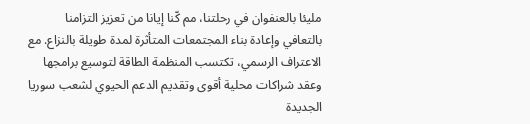مليئا بالعنفوان في رحلتنا، مم كّنا إيانا من تعزيز التزامنا بالتعافي وإعادة بناء المجتمعات المتأثرة لمدة طويلة بالنزاع. مع الاعتراف الرسمي، تكتسب المنظمة الطاقة لتوسيع برامجها وعقد شراكات محلية أقوى وتقديم الدعم الحيوي لشعب سوريا الجديدة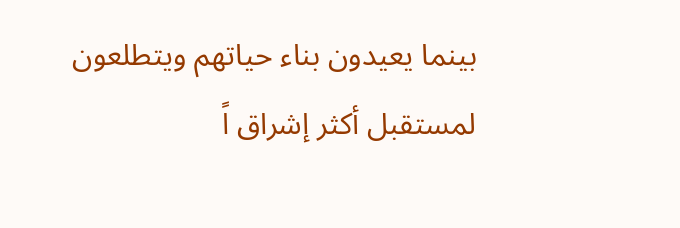بينما يعيدون بناء حياتهم ويتطلعون لمستقبل أكثر إشراق اً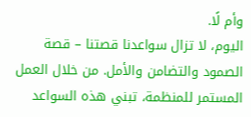وأم لًا.
اليوم، لا تزال سواعدنا قصتنا – قصة الصمود والتضامن والأمل. من خلال العمل المستمر للمنظمة، تبني هذه السواعد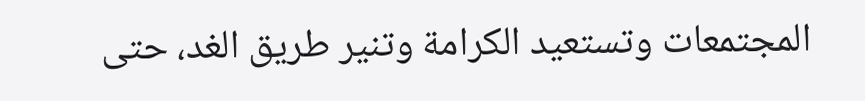المجتمعات وتستعيد الكرامة وتنير طريق الغد، حتى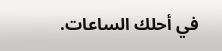في أحلك الساعات.